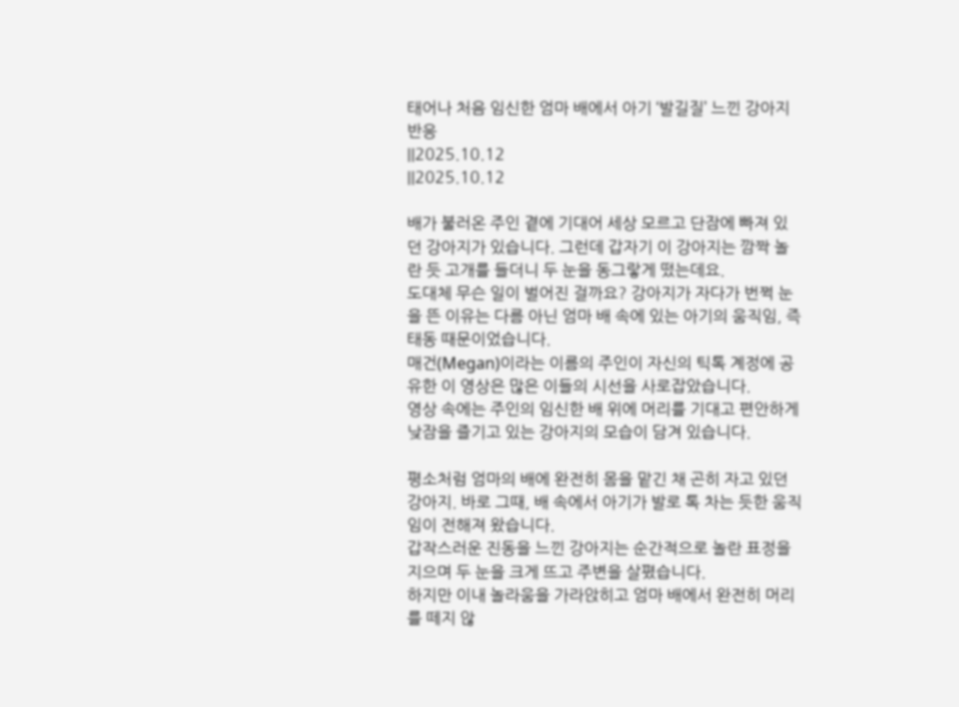태어나 처음 임신한 엄마 배에서 아기 ‘발길질’ 느낀 강아지 반응
||2025.10.12
||2025.10.12

배가 불러온 주인 곁에 기대어 세상 모르고 단잠에 빠져 있던 강아지가 있습니다. 그런데 갑자기 이 강아지는 깜짝 놀란 듯 고개를 들더니 두 눈을 동그랗게 떴는데요.
도대체 무슨 일이 벌어진 걸까요? 강아지가 자다가 번쩍 눈을 뜬 이유는 다름 아닌 엄마 배 속에 있는 아기의 움직임, 즉 태동 때문이었습니다.
매건(Megan)이라는 이름의 주인이 자신의 틱톡 계정에 공유한 이 영상은 많은 이들의 시선을 사로잡았습니다.
영상 속에는 주인의 임신한 배 위에 머리를 기대고 편안하게 낮잠을 즐기고 있는 강아지의 모습이 담겨 있습니다.

평소처럼 엄마의 배에 완전히 몸을 맡긴 채 곤히 자고 있던 강아지. 바로 그때, 배 속에서 아기가 발로 톡 차는 듯한 움직임이 전해져 왔습니다.
갑작스러운 진동을 느낀 강아지는 순간적으로 놀란 표정을 지으며 두 눈을 크게 뜨고 주변을 살폈습니다.
하지만 이내 놀라움을 가라앉히고 엄마 배에서 완전히 머리를 떼지 않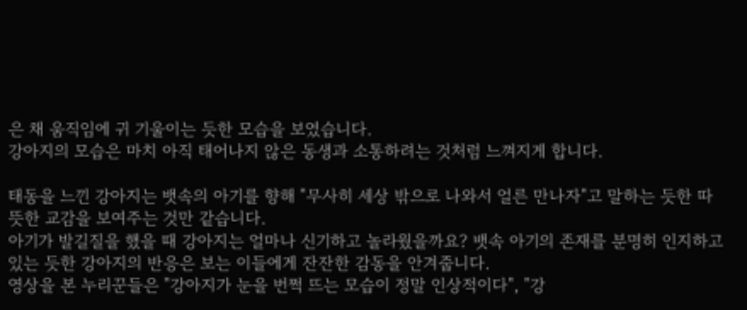은 채 움직임에 귀 기울이는 듯한 모습을 보였습니다.
강아지의 모습은 마치 아직 태어나지 않은 동생과 소통하려는 것처럼 느껴지게 합니다.

태동을 느낀 강아지는 뱃속의 아기를 향해 "무사히 세상 밖으로 나와서 얼른 만나자"고 말하는 듯한 따뜻한 교감을 보여주는 것만 같습니다.
아기가 발길질을 했을 때 강아지는 얼마나 신기하고 놀라웠을까요? 뱃속 아기의 존재를 분명히 인지하고 있는 듯한 강아지의 반응은 보는 이들에게 잔잔한 감동을 안겨줍니다.
영상을 본 누리꾼들은 "강아지가 눈을 번쩍 뜨는 모습이 정말 인상적이다", "강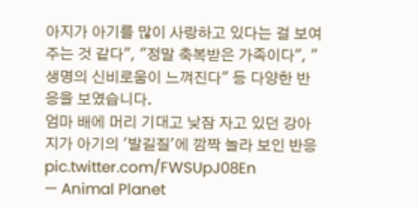아지가 아기를 많이 사랑하고 있다는 걸 보여주는 것 같다", "정말 축복받은 가족이다", "생명의 신비로움이 느껴진다" 등 다양한 반응을 보였습니다.
엄마 배에 머리 기대고 낮잠 자고 있던 강아지가 아기의 '발길질'에 깜짝 놀라 보인 반응 pic.twitter.com/FWSUpJ08En
— Animal Planet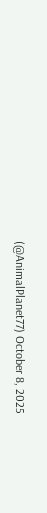(@AnimalPlanet77) October 8, 2025